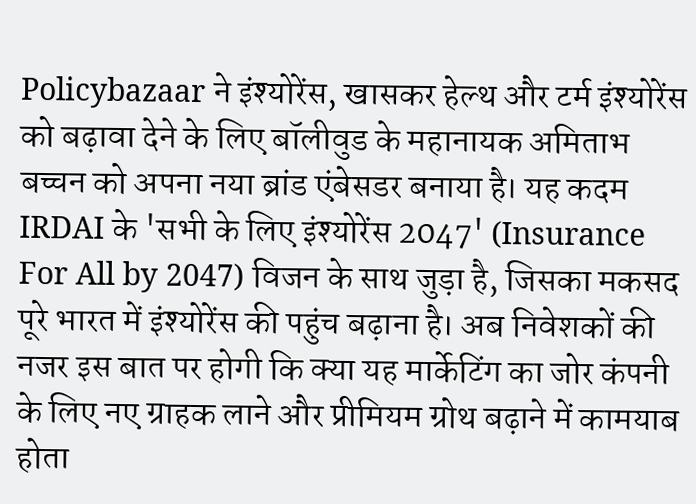Policybazaar ने इंश्योरेंस, खासकर हेल्थ और टर्म इंश्योरेंस को बढ़ावा देने के लिए बॉलीवुड के महानायक अमिताभ बच्चन को अपना नया ब्रांड एंबेसडर बनाया है। यह कदम IRDAI के 'सभी के लिए इंश्योरेंस 2047' (Insurance For All by 2047) विजन के साथ जुड़ा है, जिसका मकसद पूरे भारत में इंश्योरेंस की पहुंच बढ़ाना है। अब निवेशकों की नजर इस बात पर होगी कि क्या यह मार्केटिंग का जोर कंपनी के लिए नए ग्राहक लाने और प्रीमियम ग्रोथ बढ़ाने में कामयाब होता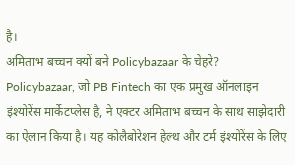है।
अमिताभ बच्चन क्यों बने Policybazaar के चेहरे?
Policybazaar, जो PB Fintech का एक प्रमुख ऑनलाइन इंश्योरेंस मार्केटप्लेस है, ने एक्टर अमिताभ बच्चन के साथ साझेदारी का ऐलान किया है। यह कोलैबोरेशन हेल्थ और टर्म इंश्योरेंस के लिए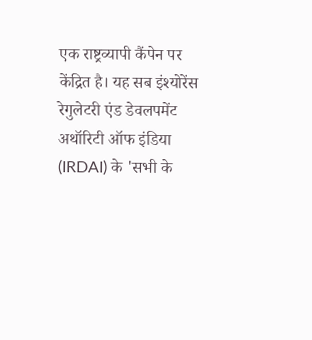एक राष्ट्रव्यापी कैंपेन पर केंद्रित है। यह सब इंश्योरेंस रेगुलेटरी एंड डेवलपमेंट अथॉरिटी ऑफ इंडिया (IRDAI) के 'सभी के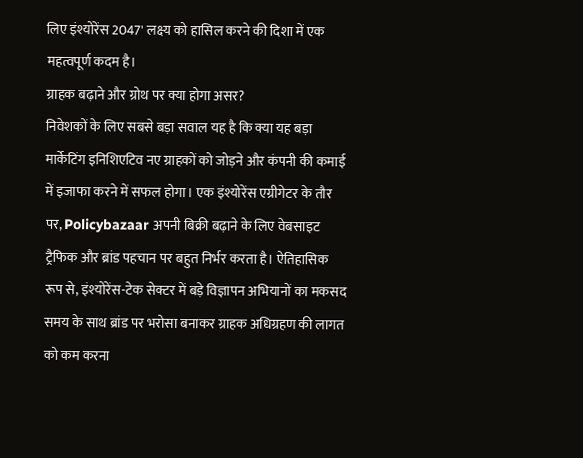लिए इंश्योरेंस 2047' लक्ष्य को हासिल करने की दिशा में एक महत्वपूर्ण कदम है।
ग्राहक बढ़ाने और ग्रोथ पर क्या होगा असर?
निवेशकों के लिए सबसे बड़ा सवाल यह है कि क्या यह बड़ा मार्केटिंग इनिशिएटिव नए ग्राहकों को जोड़ने और कंपनी की कमाई में इजाफा करने में सफल होगा। एक इंश्योरेंस एग्रीगेटर के तौर पर, Policybazaar अपनी बिक्री बढ़ाने के लिए वेबसाइट ट्रैफिक और ब्रांड पहचान पर बहुत निर्भर करता है। ऐतिहासिक रूप से, इंश्योरेंस-टेक सेक्टर में बड़े विज्ञापन अभियानों का मकसद समय के साथ ब्रांड पर भरोसा बनाकर ग्राहक अधिग्रहण की लागत को कम करना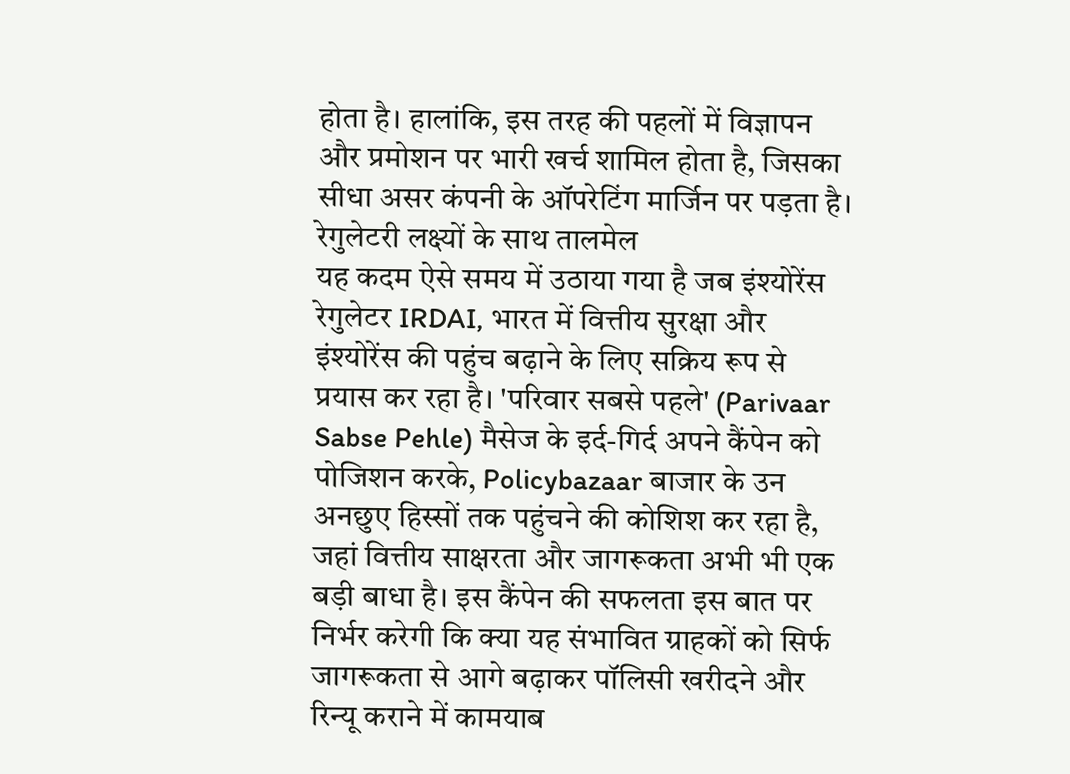होता है। हालांकि, इस तरह की पहलों में विज्ञापन और प्रमोशन पर भारी खर्च शामिल होता है, जिसका सीधा असर कंपनी के ऑपरेटिंग मार्जिन पर पड़ता है।
रेगुलेटरी लक्ष्यों के साथ तालमेल
यह कदम ऐसे समय में उठाया गया है जब इंश्योरेंस रेगुलेटर IRDAI, भारत में वित्तीय सुरक्षा और इंश्योरेंस की पहुंच बढ़ाने के लिए सक्रिय रूप से प्रयास कर रहा है। 'परिवार सबसे पहले' (Parivaar Sabse Pehle) मैसेज के इर्द-गिर्द अपने कैंपेन को पोजिशन करके, Policybazaar बाजार के उन अनछुए हिस्सों तक पहुंचने की कोशिश कर रहा है, जहां वित्तीय साक्षरता और जागरूकता अभी भी एक बड़ी बाधा है। इस कैंपेन की सफलता इस बात पर निर्भर करेगी कि क्या यह संभावित ग्राहकों को सिर्फ जागरूकता से आगे बढ़ाकर पॉलिसी खरीदने और रिन्यू कराने में कामयाब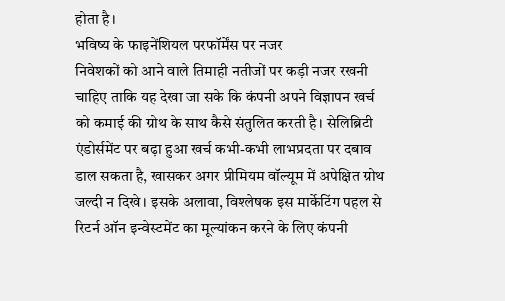होता है।
भविष्य के फाइनेंशियल परफॉर्मेंस पर नजर
निवेशकों को आने वाले तिमाही नतीजों पर कड़ी नजर रखनी चाहिए ताकि यह देखा जा सके कि कंपनी अपने विज्ञापन खर्च को कमाई की ग्रोथ के साथ कैसे संतुलित करती है। सेलिब्रिटी एंडोर्समेंट पर बढ़ा हुआ खर्च कभी-कभी लाभप्रदता पर दबाव डाल सकता है, खासकर अगर प्रीमियम वॉल्यूम में अपेक्षित ग्रोथ जल्दी न दिखे। इसके अलावा, विश्लेषक इस मार्केटिंग पहल से रिटर्न ऑन इन्वेस्टमेंट का मूल्यांकन करने के लिए कंपनी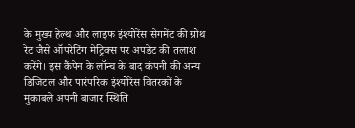के मुख्य हेल्थ और लाइफ इंश्योरेंस सेगमेंट की ग्रोथ रेट जैसे ऑपरेटिंग मेट्रिक्स पर अपडेट की तलाश करेंगे। इस कैंपेन के लॉन्च के बाद कंपनी की अन्य डिजिटल और पारंपरिक इंश्योरेंस वितरकों के मुकाबले अपनी बाजार स्थिति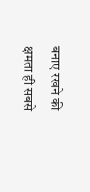बनाए रखने की क्षमता ही सबसे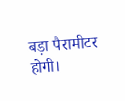बड़ा पैरामीटर होगी।